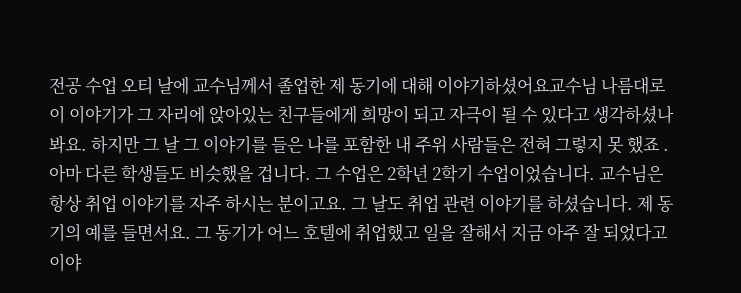전공 수업 오티 날에 교수님께서 졸업한 제 동기에 대해 이야기하셨어요교수님 나름대로 이 이야기가 그 자리에 앉아있는 친구들에게 희망이 되고 자극이 될 수 있다고 생각하셨나 봐요. 하지만 그 날 그 이야기를 들은 나를 포함한 내 주위 사람들은 전혀 그렇지 못 했죠 .아마 다른 학생들도 비슷했을 겁니다. 그 수업은 2학년 2학기 수업이었습니다. 교수님은 항상 취업 이야기를 자주 하시는 분이고요. 그 날도 취업 관련 이야기를 하셨습니다. 제 동기의 예를 들면서요. 그 동기가 어느 호텔에 취업했고 일을 잘해서 지금 아주 잘 되었다고 이야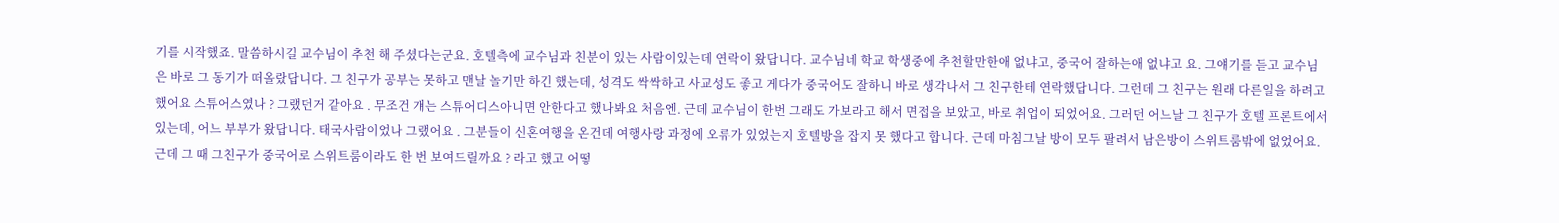기를 시작했죠. 말씀하시길 교수님이 추천 해 주셨다는군요. 호텔측에 교수님과 친분이 있는 사람이있는데 연락이 왔답니다. 교수님네 학교 학생중에 추천할만한애 없냐고, 중국어 잘하는애 없냐고 요. 그얘기를 듣고 교수님은 바로 그 동기가 떠올랐답니다. 그 친구가 공부는 못하고 맨날 놀기만 하긴 했는데, 성격도 싹싹하고 사교성도 좋고 게다가 중국어도 잘하니 바로 생각나서 그 친구한테 연락했답니다. 그런데 그 친구는 원래 다른일을 하려고 했어요 스튜어스였나 ? 그랬던거 같아요 . 무조건 걔는 스튜어디스아니면 안한다고 했나봐요 처음엔. 근데 교수님이 한번 그래도 가보라고 해서 면접을 보았고, 바로 취업이 되었어요. 그러던 어느날 그 친구가 호텔 프론트에서 있는데, 어느 부부가 왔답니다. 태국사람이었나 그랬어요 . 그분들이 신혼여행을 온건데 여행사랑 과정에 오류가 있었는지 호텔방을 잡지 못 했다고 합니다. 근데 마침그날 방이 모두 팔려서 남은방이 스위트룸밖에 없었어요. 근데 그 때 그친구가 중국어로 스위트룸이라도 한 번 보여드릴까요 ? 라고 했고 어떻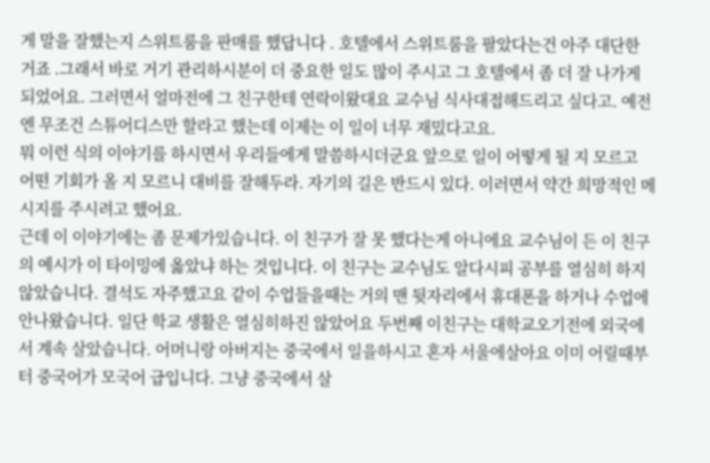게 말을 잘했는지 스위트룸을 판매를 했답니다 . 호텔에서 스위트룸을 팔았다는건 아주 대단한 거죠 .그래서 바로 거기 관리하시분이 더 중요한 일도 많이 주시고 그 호텔에서 좀 더 잘 나가게 되었어요. 그러면서 얼마전에 그 친구한테 연락이왔대요 교수님 식사대접해드리고 싶다고. 예전엔 무조건 스튜어디스만 할라고 했는데 이제는 이 일이 너무 재밌다고요.
뭐 이런 식의 이야기를 하시면서 우리들에게 말씀하시더군요 앞으로 일이 어떻게 될 지 모르고 어떤 기회가 올 지 모르니 대비를 잘해두라. 자기의 길은 반드시 있다. 이러면서 약간 희망적인 메시지를 주시려고 했어요.
근데 이 이야기에는 좀 문제가있습니다. 이 친구가 잘 못 했다는게 아니에요 교수님이 든 이 친구의 예시가 이 타이밍에 옳았냐 하는 것입니다. 이 친구는 교수님도 알다시피 공부를 열심히 하지 않았습니다. 결석도 자주했고요 같이 수업들을때는 거의 맨 뒷자리에서 휴대폰을 하거나 수업에 안나왔습니다. 일단 학교 생활은 열심히하진 않았어요 두번째 이친구는 대학교오기전에 외국에서 계속 살았습니다. 어머니랑 아버지는 중국에서 일을하시고 혼자 서울에살아요 이미 어릴때부터 중국어가 모국어 급입니다. 그냥 중국에서 살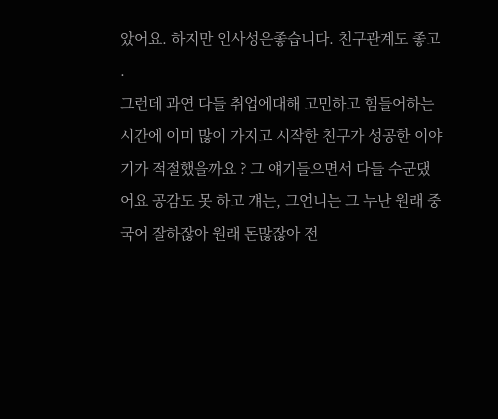았어요. 하지만 인사성은좋습니다. 친구관계도 좋고 .
그런데 과연 다들 취업에대해 고민하고 힘들어하는 시간에 이미 많이 가지고 시작한 친구가 성공한 이야기가 적절했을까요 ? 그 얘기들으면서 다들 수군댔어요 공감도 못 하고 걔는, 그언니는 그 누난 원래 중국어 잘하잖아 원래 돈많잖아 전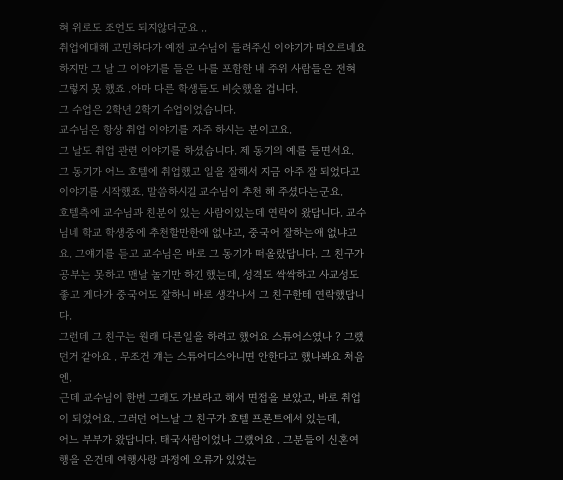혀 위로도 조언도 되지않더군요 ..
취업에대해 고민하다가 예전 교수님이 들려주신 이야기가 떠오르네요
하지만 그 날 그 이야기를 들은 나를 포함한 내 주위 사람들은 전혀 그렇지 못 했죠 .아마 다른 학생들도 비슷했을 겁니다.
그 수업은 2학년 2학기 수업이었습니다.
교수님은 항상 취업 이야기를 자주 하시는 분이고요.
그 날도 취업 관련 이야기를 하셨습니다. 제 동기의 예를 들면서요.
그 동기가 어느 호텔에 취업했고 일을 잘해서 지금 아주 잘 되었다고 이야기를 시작했죠. 말씀하시길 교수님이 추천 해 주셨다는군요.
호텔측에 교수님과 친분이 있는 사람이있는데 연락이 왔답니다. 교수님네 학교 학생중에 추천할만한애 없냐고, 중국어 잘하는애 없냐고
요. 그얘기를 듣고 교수님은 바로 그 동기가 떠올랐답니다. 그 친구가 공부는 못하고 맨날 놀기만 하긴 했는데, 성격도 싹싹하고 사교성도 좋고 게다가 중국어도 잘하니 바로 생각나서 그 친구한테 연락했답니다.
그런데 그 친구는 원래 다른일을 하려고 했어요 스튜어스였나 ? 그랬던거 같아요 . 무조건 걔는 스튜어디스아니면 안한다고 했나봐요 처음엔.
근데 교수님이 한번 그래도 가보라고 해서 면접을 보았고, 바로 취업이 되었어요. 그러던 어느날 그 친구가 호텔 프론트에서 있는데,
어느 부부가 왔답니다. 태국사람이었나 그랬어요 . 그분들이 신혼여행을 온건데 여행사랑 과정에 오류가 있었는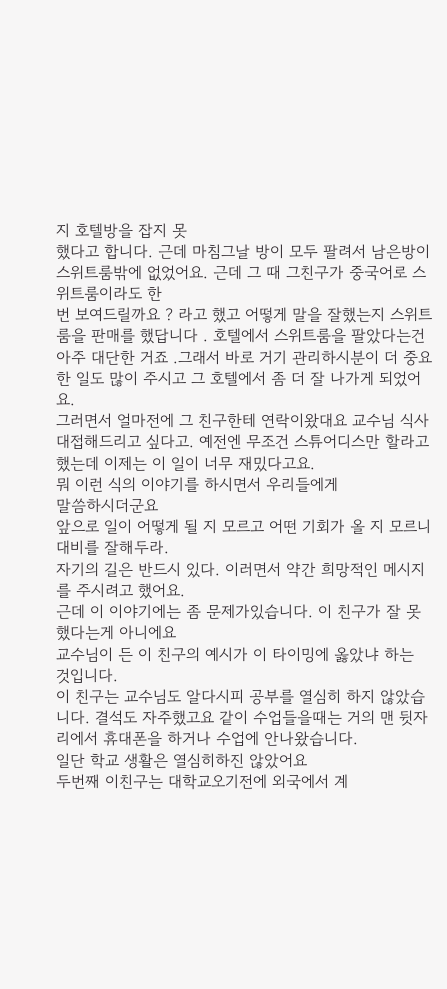지 호텔방을 잡지 못
했다고 합니다. 근데 마침그날 방이 모두 팔려서 남은방이 스위트룸밖에 없었어요. 근데 그 때 그친구가 중국어로 스위트룸이라도 한
번 보여드릴까요 ? 라고 했고 어떻게 말을 잘했는지 스위트룸을 판매를 했답니다 . 호텔에서 스위트룸을 팔았다는건 아주 대단한 거죠 .그래서 바로 거기 관리하시분이 더 중요한 일도 많이 주시고 그 호텔에서 좀 더 잘 나가게 되었어요.
그러면서 얼마전에 그 친구한테 연락이왔대요 교수님 식사대접해드리고 싶다고. 예전엔 무조건 스튜어디스만 할라고 했는데 이제는 이 일이 너무 재밌다고요.
뭐 이런 식의 이야기를 하시면서 우리들에게
말씀하시더군요
앞으로 일이 어떻게 될 지 모르고 어떤 기회가 올 지 모르니 대비를 잘해두라.
자기의 길은 반드시 있다. 이러면서 약간 희망적인 메시지를 주시려고 했어요.
근데 이 이야기에는 좀 문제가있습니다. 이 친구가 잘 못 했다는게 아니에요
교수님이 든 이 친구의 예시가 이 타이밍에 옳았냐 하는 것입니다.
이 친구는 교수님도 알다시피 공부를 열심히 하지 않았습니다. 결석도 자주했고요 같이 수업들을때는 거의 맨 뒷자리에서 휴대폰을 하거나 수업에 안나왔습니다.
일단 학교 생활은 열심히하진 않았어요
두번째 이친구는 대학교오기전에 외국에서 계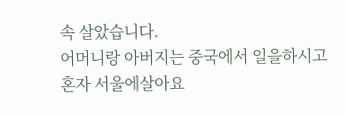속 살았습니다.
어머니랑 아버지는 중국에서 일을하시고 혼자 서울에살아요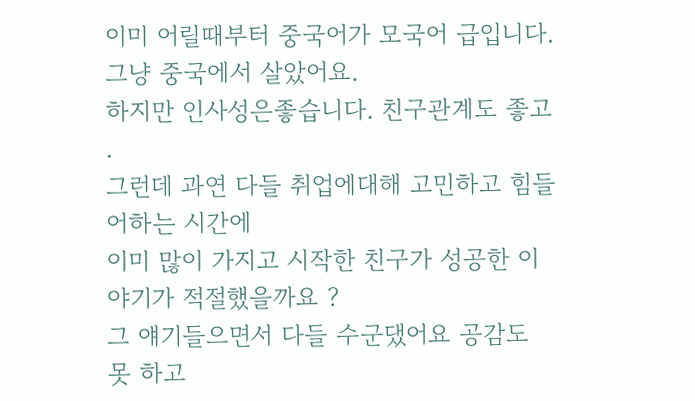이미 어릴때부터 중국어가 모국어 급입니다. 그냥 중국에서 살았어요.
하지만 인사성은좋습니다. 친구관계도 좋고 .
그런데 과연 다들 취업에대해 고민하고 힘들어하는 시간에
이미 많이 가지고 시작한 친구가 성공한 이야기가 적절했을까요 ?
그 얘기들으면서 다들 수군댔어요 공감도 못 하고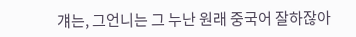걔는, 그언니는 그 누난 원래 중국어 잘하잖아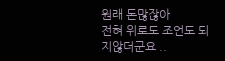원래 돈많잖아
전혀 위로도 조언도 되지않더군요 ..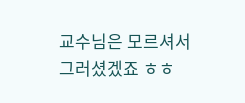교수님은 모르셔서 그러셨겠죠 ㅎㅎ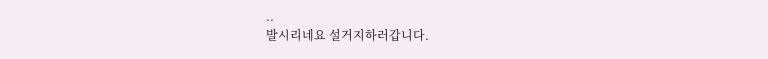..
발시리네요 설거지하러갑니다.